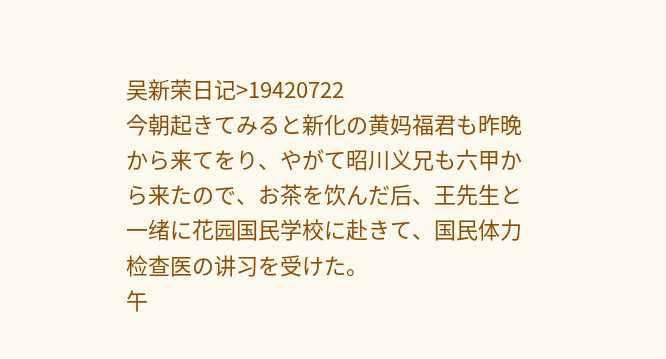吴新荣日记>19420722
今朝起きてみると新化の黄妈福君も昨晚から来てをり、やがて昭川义兄も六甲から来たので、お茶を饮んだ后、王先生と一绪に花园国民学校に赴きて、国民体力检查医の讲习を受けた。
午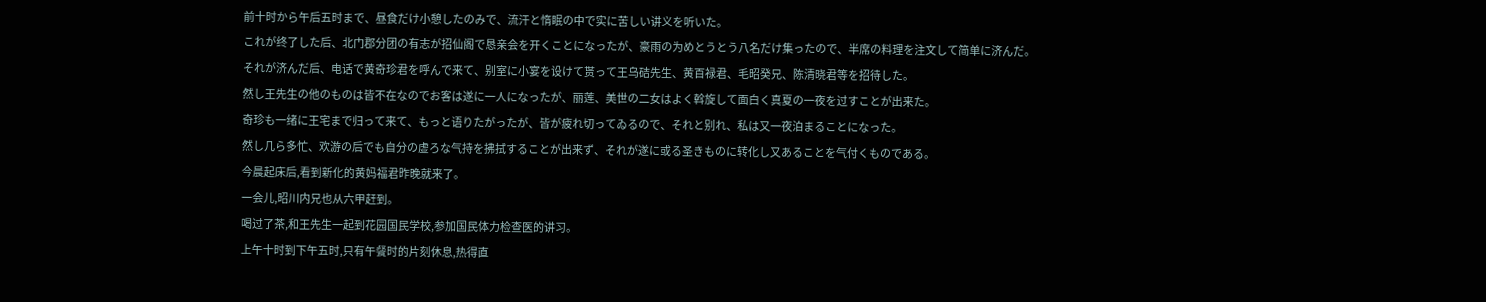前十时から午后五时まで、昼食だけ小憩したのみで、流汗と惰眠の中で实に苦しい讲义を听いた。
これが终了した后、北门郡分团の有志が招仙阁で恳亲会を开くことになったが、豪雨の为めとうとう八名だけ集ったので、半席の料理を注文して简单に济んだ。
それが济んだ后、电话で黄奇珍君を呼んで来て、别室に小宴を设けて贳って王乌硈先生、黄百禄君、毛昭癸兄、陈清晓君等を招待した。
然し王先生の他のものは皆不在なのでお客は遂に一人になったが、丽莲、美世の二女はよく斡旋して面白く真夏の一夜を过すことが出来た。
奇珍も一绪に王宅まで归って来て、もっと语りたがったが、皆が疲れ切ってゐるので、それと别れ、私は又一夜泊まることになった。
然し几ら多忙、欢游の后でも自分の虚ろな气持を拂拭することが出来ず、それが遂に或る圣きものに转化し又あることを气付くものである。
今晨起床后,看到新化的黄妈福君昨晚就来了。
一会儿,昭川内兄也从六甲赶到。
喝过了茶,和王先生一起到花园国民学校,参加国民体力检查医的讲习。
上午十时到下午五时,只有午餐时的片刻休息,热得直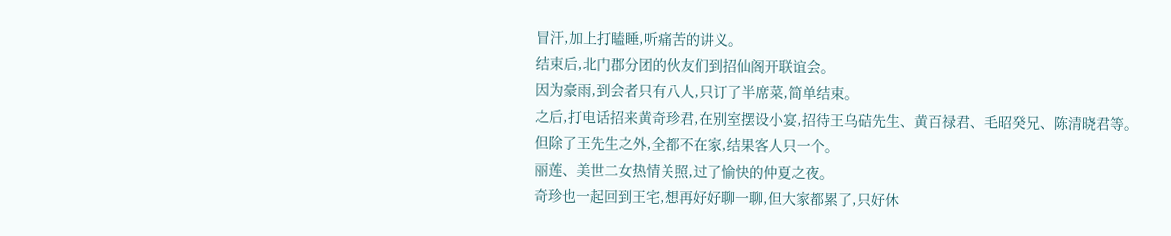冒汗,加上打瞌睡,听痛苦的讲义。
结束后,北门郡分团的伙友们到招仙阁开联谊会。
因为豪雨,到会者只有八人,只订了半席菜,简单结束。
之后,打电话招来黄奇珍君,在别室摆设小宴,招待王乌硈先生、黄百禄君、毛昭癸兄、陈清晓君等。
但除了王先生之外,全都不在家,结果客人只一个。
丽莲、美世二女热情关照,过了愉快的仲夏之夜。
奇珍也一起回到王宅,想再好好聊一聊,但大家都累了,只好休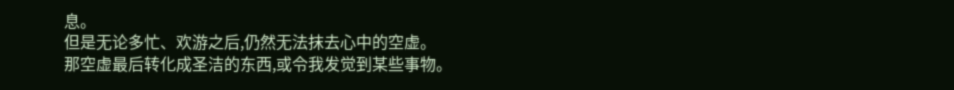息。
但是无论多忙、欢游之后,仍然无法抹去心中的空虚。
那空虚最后转化成圣洁的东西,或令我发觉到某些事物。